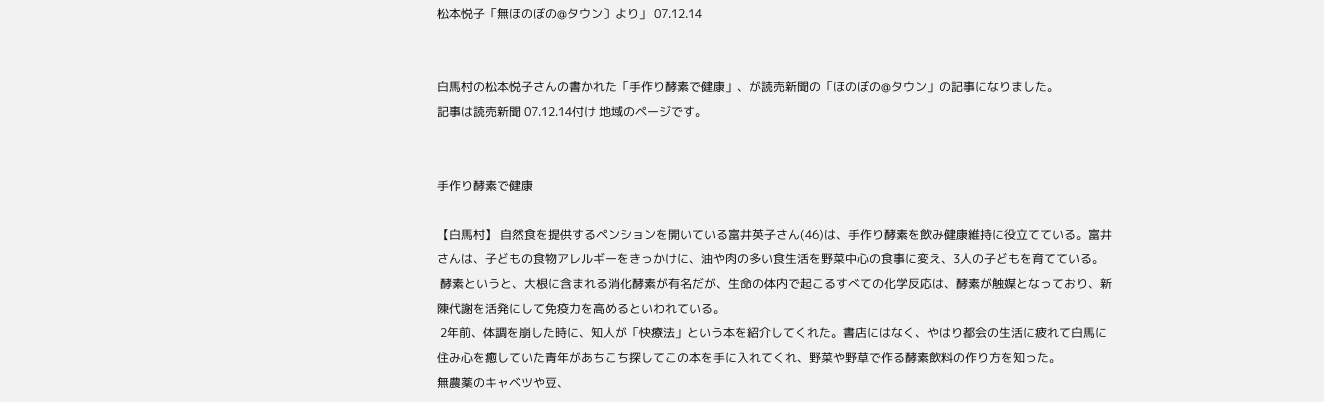松本悦子「無ほのぼの@タウン〕より」 07.12.14


白馬村の松本悦子さんの書かれた「手作り酵素で健康」、が読売新聞の「ほのぼの@タウン」の記事になりました。
記事は読売新聞 07.12.14付け 地域のページです。


手作り酵素で健康

【白馬村】 自然食を提供するペンションを開いている富井英子さん(46)は、手作り酵素を飲み健康維持に役立てている。富井さんは、子どもの食物アレルギーをきっかけに、油や肉の多い食生活を野菜中心の食事に変え、3人の子どもを育てている。
 酵素というと、大根に含まれる消化酵素が有名だが、生命の体内で起こるすべての化学反応は、酵素が触媒となっており、新陳代謝を活発にして免疫力を高めるといわれている。
 2年前、体調を崩した時に、知人が「快療法」という本を紹介してくれた。書店にはなく、やはり都会の生活に疲れて白馬に住み心を癒していた青年があちこち探してこの本を手に入れてくれ、野菜や野草で作る酵素飲料の作り方を知った。
無農薬のキャベツや豆、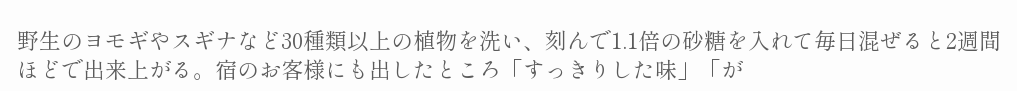野生のヨモギやスギナなど30種類以上の植物を洗い、刻んで1.1倍の砂糖を入れて毎日混ぜると2週間ほどで出来上がる。宿のお客様にも出したところ「すっきりした味」「が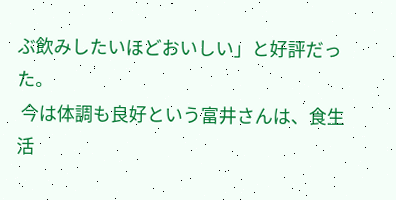ぶ飲みしたいほどおいしい」と好評だった。
 今は体調も良好という富井さんは、食生活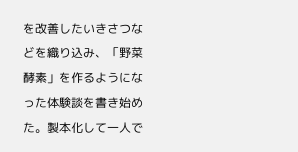を改善したいきさつなどを織り込み、「野菜酵素」を作るようになった体験談を書き始めた。製本化して一人で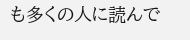も多くの人に読んで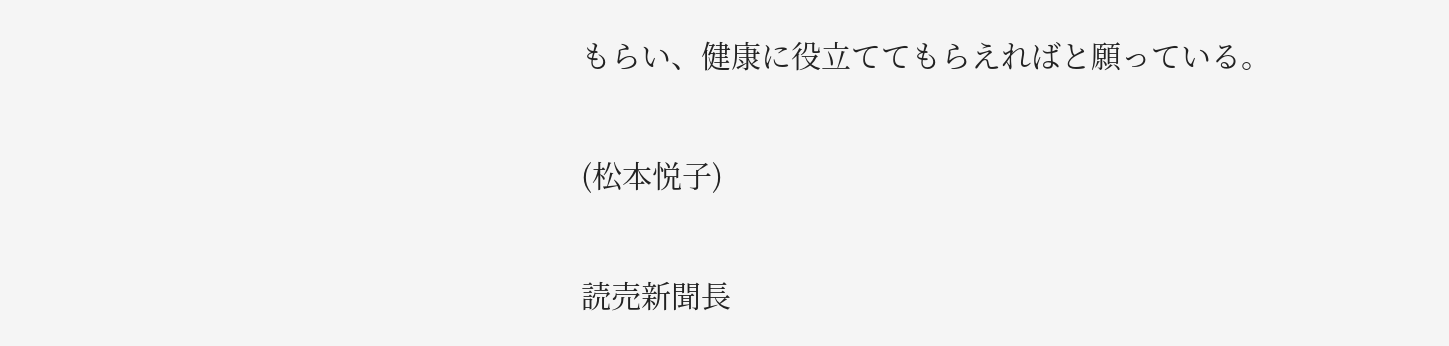もらい、健康に役立ててもらえればと願っている。

(松本悦子)

読売新聞長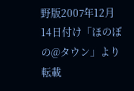野版2007年12月14日付け「ほのぼの@タウン」より転載